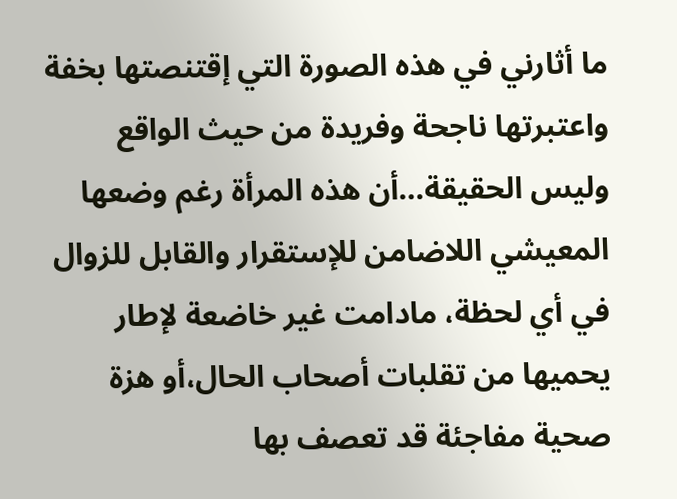ما أثارني في هذه الصورة التي إقتنصتها بخفة واعتبرتها ناجحة وفريدة من حيث الواقع وليس الحقيقة…أن هذه المرأة رغم وضعها المعيشي اللاضامن للإستقرار والقابل للزوال في أي لحظة، مادامت غير خاضعة لإطار يحميها من تقلبات أصحاب الحال،أو هزة صحية مفاجئة قد تعصف بها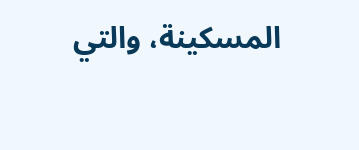المسكينة، والتي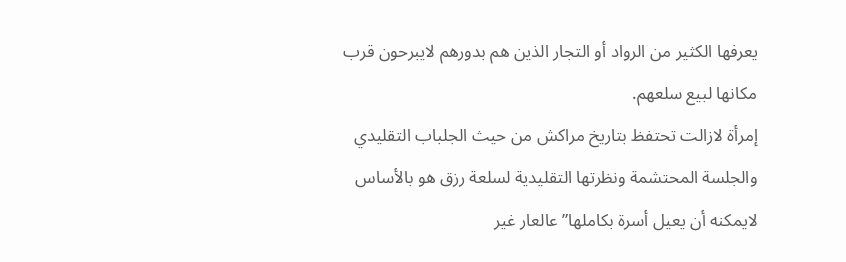يعرفها الكثير من الرواد أو التجار الذين هم بدورهم لايبرحون قرب مكانها لبيع سلعهم.
إمرأة لازالت تحتفظ بتاريخ مراكش من حيث الجلباب التقليدي والجلسة المحتشمة ونظرتها التقليدية لسلعة رزق هو بالأساس لايمكنه أن يعيل أسرة بكاملها”عالعار غير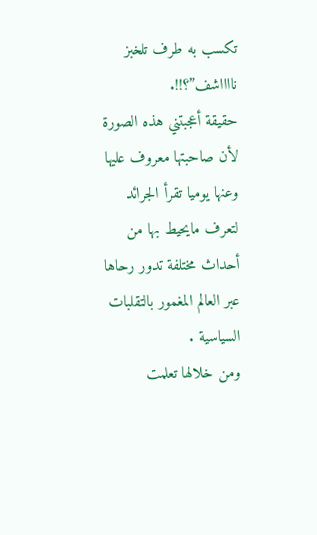تكسب به طرف تلخبز نااااشف”؟!!.
حقيقة أعجبتني هذه الصورة لأن صاحبتها معروف عليها وعنها يوميا تقرأ الجرائد لتعرف مايحيط بها من أحداث مختلفة تدور رحاها عبر العالم المغمور بالتقلبات السياسية .
ومن خلالها تعلمت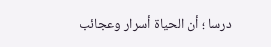درسا ؛ أن الحياة أسرار وعجائب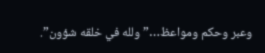وعبر وحكم ومواعظ…” ولله في خلقه شؤون”.